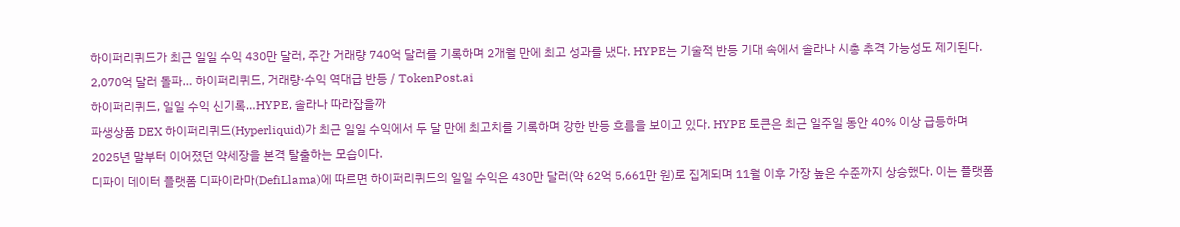하이퍼리퀴드가 최근 일일 수익 430만 달러, 주간 거래량 740억 달러를 기록하며 2개월 만에 최고 성과를 냈다. HYPE는 기술적 반등 기대 속에서 솔라나 시총 추격 가능성도 제기된다.
2,070억 달러 돌파… 하이퍼리퀴드, 거래량·수익 역대급 반등 / TokenPost.ai
하이퍼리퀴드, 일일 수익 신기록…HYPE, 솔라나 따라잡을까
파생상품 DEX 하이퍼리퀴드(Hyperliquid)가 최근 일일 수익에서 두 달 만에 최고치를 기록하며 강한 반등 흐름을 보이고 있다. HYPE 토큰은 최근 일주일 동안 40% 이상 급등하며 2025년 말부터 이어졌던 약세장을 본격 탈출하는 모습이다.
디파이 데이터 플랫폼 디파이라마(DefiLlama)에 따르면 하이퍼리퀴드의 일일 수익은 430만 달러(약 62억 5,661만 원)로 집계되며 11월 이후 가장 높은 수준까지 상승했다. 이는 플랫폼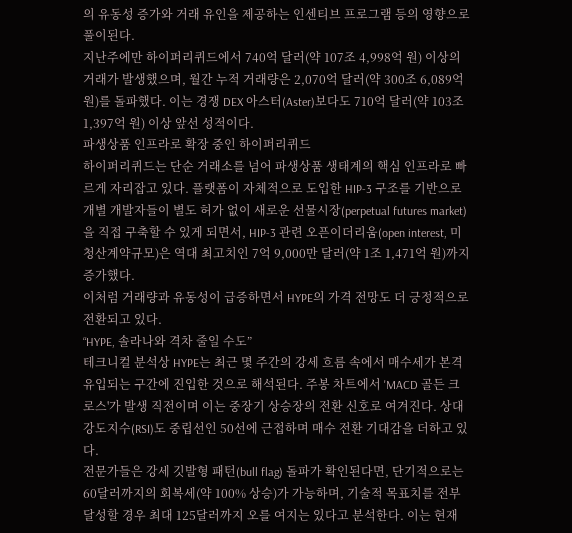의 유동성 증가와 거래 유인을 제공하는 인센티브 프로그램 등의 영향으로 풀이된다.
지난주에만 하이퍼리퀴드에서 740억 달러(약 107조 4,998억 원) 이상의 거래가 발생했으며, 월간 누적 거래량은 2,070억 달러(약 300조 6,089억 원)를 돌파했다. 이는 경쟁 DEX 아스터(Aster)보다도 710억 달러(약 103조 1,397억 원) 이상 앞선 성적이다.
파생상품 인프라로 확장 중인 하이퍼리퀴드
하이퍼리퀴드는 단순 거래소를 넘어 파생상품 생태계의 핵심 인프라로 빠르게 자리잡고 있다. 플랫폼이 자체적으로 도입한 HIP-3 구조를 기반으로 개별 개발자들이 별도 허가 없이 새로운 선물시장(perpetual futures market)을 직접 구축할 수 있게 되면서, HIP-3 관련 오픈이더리움(open interest, 미청산계약규모)은 역대 최고치인 7억 9,000만 달러(약 1조 1,471억 원)까지 증가했다.
이처럼 거래량과 유동성이 급증하면서 HYPE의 가격 전망도 더 긍정적으로 전환되고 있다.
“HYPE, 솔라나와 격차 줄일 수도”
테크니컬 분석상 HYPE는 최근 몇 주간의 강세 흐름 속에서 매수세가 본격 유입되는 구간에 진입한 것으로 해석된다. 주봉 차트에서 'MACD 골든 크로스'가 발생 직전이며 이는 중장기 상승장의 전환 신호로 여겨진다. 상대강도지수(RSI)도 중립선인 50선에 근접하며 매수 전환 기대감을 더하고 있다.
전문가들은 강세 깃발형 패턴(bull flag) 돌파가 확인된다면, 단기적으로는 60달러까지의 회복세(약 100% 상승)가 가능하며, 기술적 목표치를 전부 달성할 경우 최대 125달러까지 오를 여지는 있다고 분석한다. 이는 현재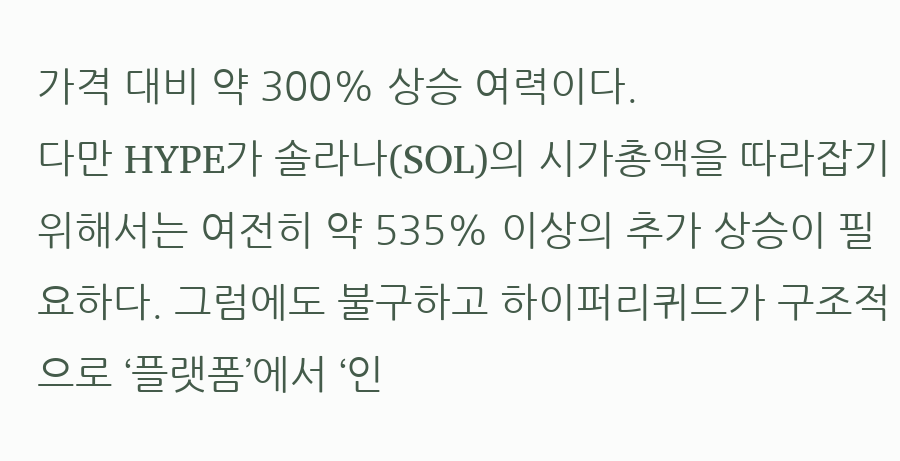가격 대비 약 300% 상승 여력이다.
다만 HYPE가 솔라나(SOL)의 시가총액을 따라잡기 위해서는 여전히 약 535% 이상의 추가 상승이 필요하다. 그럼에도 불구하고 하이퍼리퀴드가 구조적으로 ‘플랫폼’에서 ‘인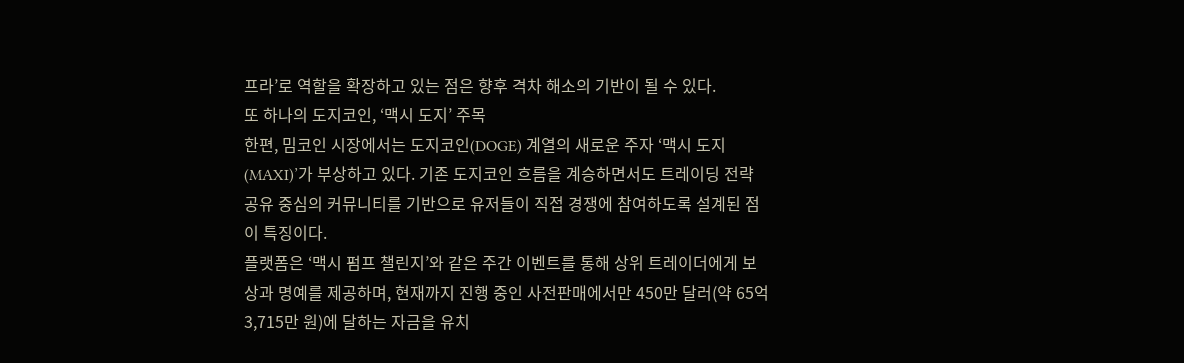프라’로 역할을 확장하고 있는 점은 향후 격차 해소의 기반이 될 수 있다.
또 하나의 도지코인, ‘맥시 도지’ 주목
한편, 밈코인 시장에서는 도지코인(DOGE) 계열의 새로운 주자 ‘맥시 도지(MAXI)’가 부상하고 있다. 기존 도지코인 흐름을 계승하면서도 트레이딩 전략 공유 중심의 커뮤니티를 기반으로 유저들이 직접 경쟁에 참여하도록 설계된 점이 특징이다.
플랫폼은 ‘맥시 펌프 챌린지’와 같은 주간 이벤트를 통해 상위 트레이더에게 보상과 명예를 제공하며, 현재까지 진행 중인 사전판매에서만 450만 달러(약 65억 3,715만 원)에 달하는 자금을 유치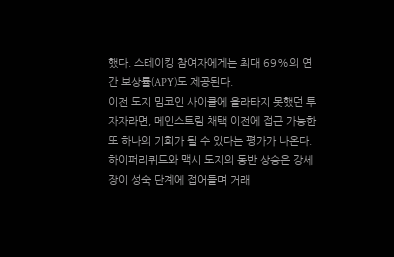했다. 스테이킹 참여자에게는 최대 69%의 연간 보상률(APY)도 제공된다.
이전 도지 밈코인 사이클에 올라타지 못했던 투자자라면, 메인스트림 채택 이전에 접근 가능한 또 하나의 기회가 될 수 있다는 평가가 나온다.
하이퍼리퀴드와 맥시 도지의 동반 상승은 강세장이 성숙 단계에 접어들며 거래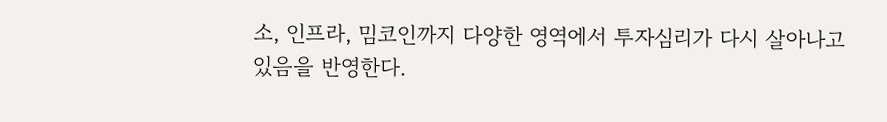소, 인프라, 밈코인까지 다양한 영역에서 투자심리가 다시 살아나고 있음을 반영한다.